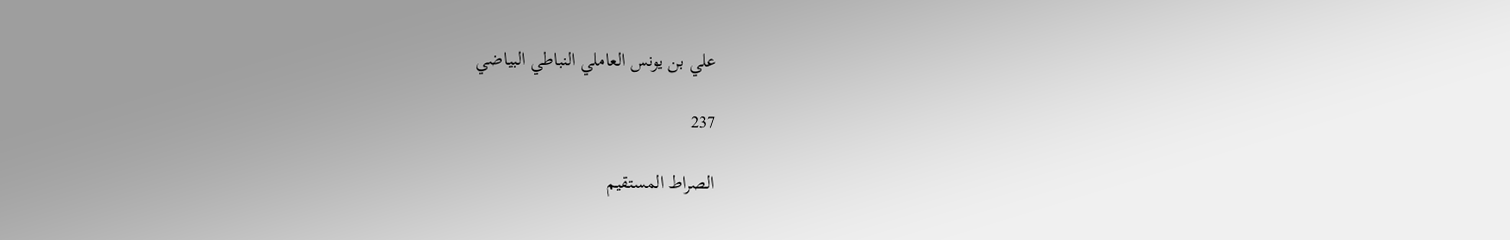علي بن يونس العاملي النباطي البياضي

237

الصراط المستقيم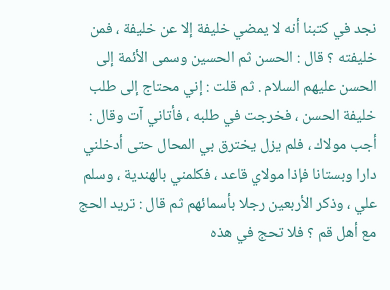نجد في كتبنا أنه لا يمضي خليفة إلا عن خليفة ، فمن خليفته ؟ قال : الحسن ثم الحسين وسمى الأئمة إلى الحسن عليهم السلام . ثم قلت : إني محتاج إلى طلب خليفة الحسن ، فخرجت في طلبه ، فأتاني آت وقال : أجب مولاك ، فلم يزل يخترق بي المحال حتى أدخلني دارا وبستانا فإذا مولاي قاعد ، فكلمني بالهندية ، وسلم علي ، وذكر الأربعين رجلا بأسمائهم ثم قال : تريد الحج مع أهل قم ؟ فلا تحج في هذه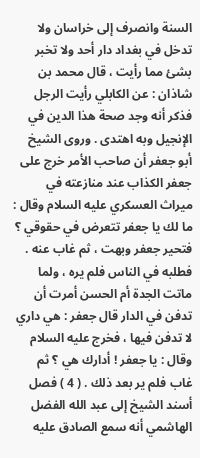السنة وانصرف إلى خراسان ولا تدخل في بغداد دار أحد ولا تخبر بشئ مما رأيت ، قال محمد بن شاذان : عن الكابلي رأيت الرجل فذكر أنه وجد صحة هذا الدين في الإنجيل وبه اهتدى . وروى الشيخ أبو جعفر أن صاحب الأمر خرج على جعفر الكذاب عند منازعته في ميراث العسكري عليه السلام وقال : ما لك يا جعفر تتعرض في حقوقي ؟ فتحير جعفر وبهت ، ثم غاب عنه . فطلبه في الناس فلم يره ، ولما ماتت الجدة أم الحسن أمرت أن تدفن في الدار قال جعفر : هي داري لا تدفن فيها ، فخرج عليه السلام وقال : يا جعفر ! أدارك هي ؟ ثم غاب فلم ير بعد ذلك . ( 4 ) فصل أسند الشيخ إلى عبد الله الفضل الهاشمي أنه سمع الصادق عليه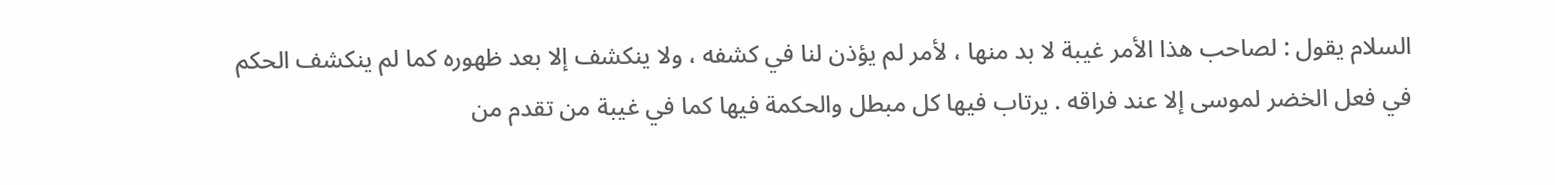السلام يقول : لصاحب هذا الأمر غيبة لا بد منها ، لأمر لم يؤذن لنا في كشفه ، ولا ينكشف إلا بعد ظهوره كما لم ينكشف الحكم في فعل الخضر لموسى إلا عند فراقه . يرتاب فيها كل مبطل والحكمة فيها كما في غيبة من تقدم من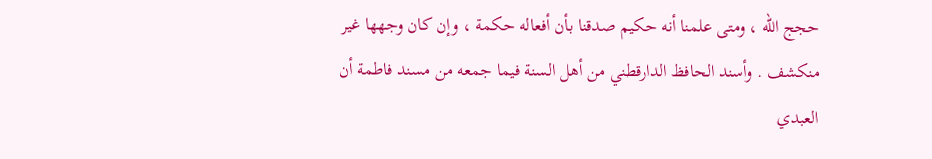حجج الله ، ومتى علمنا أنه حكيم صدقنا بأن أفعاله حكمة ، وإن كان وجهها غير منكشف . وأسند الحافظ الدارقطني من أهل السنة فيما جمعه من مسند فاطمة أن العبدي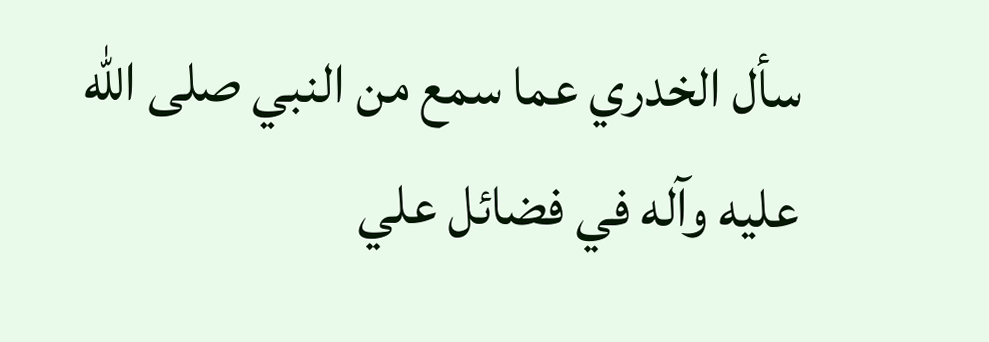سأل الخدري عما سمع من النبي صلى الله عليه وآله في فضائل علي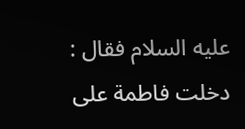عليه السلام فقال : دخلت فاطمة على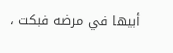أبيها في مرضه فبكت ،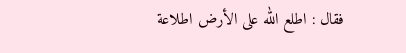فقال : اطلع الله على الأرض اطلاعة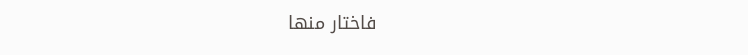فاختار منها